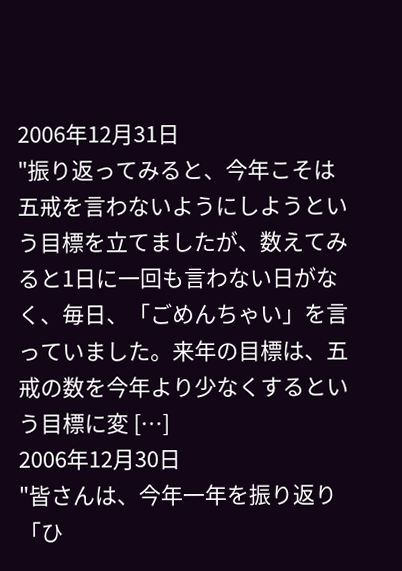2006年12月31日
"振り返ってみると、今年こそは五戒を言わないようにしようという目標を立てましたが、数えてみると1日に一回も言わない日がなく、毎日、「ごめんちゃい」を言っていました。来年の目標は、五戒の数を今年より少なくするという目標に変 […]
2006年12月30日
"皆さんは、今年一年を振り返り「ひ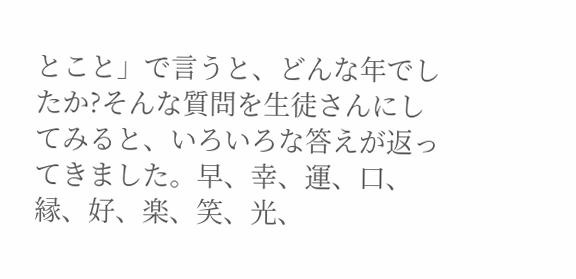とこと」で言うと、どんな年でしたか?そんな質問を生徒さんにしてみると、いろいろな答えが返ってきました。早、幸、運、口、縁、好、楽、笑、光、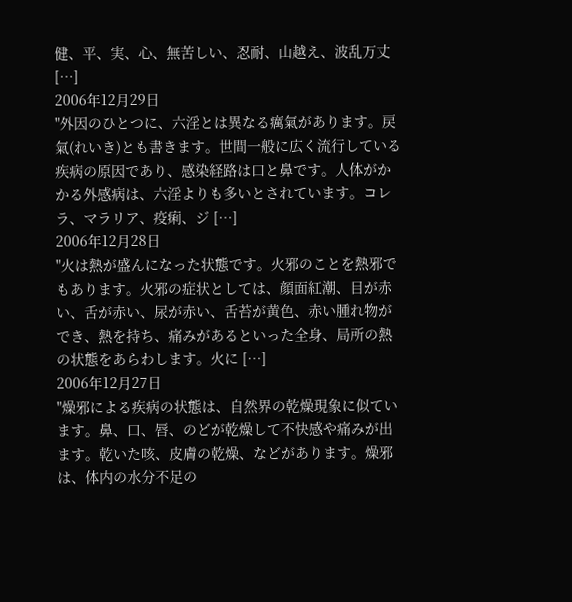健、平、実、心、無苦しい、忍耐、山越え、波乱万丈 […]
2006年12月29日
"外因のひとつに、六淫とは異なる癘氣があります。戻氣(れいき)とも書きます。世間一般に広く流行している疾病の原因であり、感染経路は口と鼻です。人体がかかる外感病は、六淫よりも多いとされています。コレラ、マラリア、疫痢、ジ […]
2006年12月28日
"火は熱が盛んになった状態です。火邪のことを熱邪でもあります。火邪の症状としては、顔面紅潮、目が赤い、舌が赤い、尿が赤い、舌苔が黄色、赤い腫れ物ができ、熱を持ち、痛みがあるといった全身、局所の熱の状態をあらわします。火に […]
2006年12月27日
"燥邪による疾病の状態は、自然界の乾燥現象に似ています。鼻、口、唇、のどが乾燥して不快感や痛みが出ます。乾いた咳、皮膚の乾燥、などがあります。燥邪は、体内の水分不足の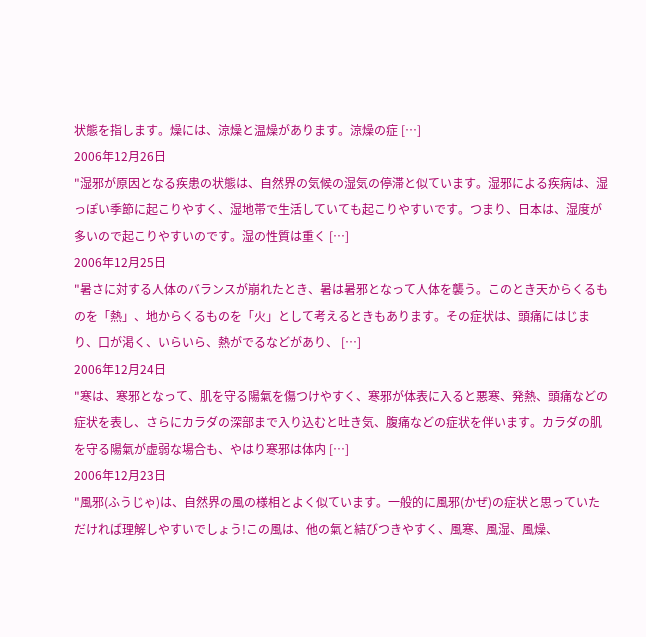状態を指します。燥には、涼燥と温燥があります。涼燥の症 […]
2006年12月26日
"湿邪が原因となる疾患の状態は、自然界の気候の湿気の停滞と似ています。湿邪による疾病は、湿っぽい季節に起こりやすく、湿地帯で生活していても起こりやすいです。つまり、日本は、湿度が多いので起こりやすいのです。湿の性質は重く […]
2006年12月25日
"暑さに対する人体のバランスが崩れたとき、暑は暑邪となって人体を襲う。このとき天からくるものを「熱」、地からくるものを「火」として考えるときもあります。その症状は、頭痛にはじまり、口が渇く、いらいら、熱がでるなどがあり、 […]
2006年12月24日
"寒は、寒邪となって、肌を守る陽氣を傷つけやすく、寒邪が体表に入ると悪寒、発熱、頭痛などの症状を表し、さらにカラダの深部まで入り込むと吐き気、腹痛などの症状を伴います。カラダの肌を守る陽氣が虚弱な場合も、やはり寒邪は体内 […]
2006年12月23日
"風邪(ふうじゃ)は、自然界の風の様相とよく似ています。一般的に風邪(かぜ)の症状と思っていただければ理解しやすいでしょう!この風は、他の氣と結びつきやすく、風寒、風湿、風燥、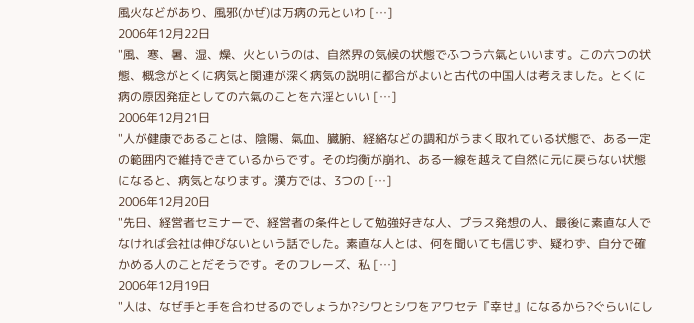風火などがあり、風邪(かぜ)は万病の元といわ […]
2006年12月22日
"風、寒、暑、湿、燥、火というのは、自然界の気候の状態でふつう六氣といいます。この六つの状態、概念がとくに病気と関連が深く病気の説明に都合がよいと古代の中国人は考えました。とくに病の原因発症としての六氣のことを六淫といい […]
2006年12月21日
"人が健康であることは、陰陽、氣血、臓腑、経絡などの調和がうまく取れている状態で、ある一定の範囲内で維持できているからです。その均衡が崩れ、ある一線を越えて自然に元に戻らない状態になると、病気となります。漢方では、3つの […]
2006年12月20日
"先日、経営者セミナーで、経営者の条件として勉強好きな人、プラス発想の人、最後に素直な人でなければ会社は伸びないという話でした。素直な人とは、何を聞いても信じず、疑わず、自分で確かめる人のことだそうです。そのフレーズ、私 […]
2006年12月19日
"人は、なぜ手と手を合わせるのでしょうか?シワとシワをアワセテ『幸せ』になるから?ぐらいにし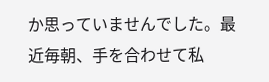か思っていませんでした。最近毎朝、手を合わせて私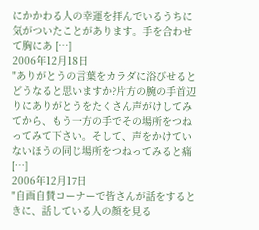にかかわる人の幸運を拝んでいるうちに気がついたことがあります。手を合わせて胸にあ […]
2006年12月18日
"ありがとうの言葉をカラダに浴びせるとどうなると思いますか?片方の腕の手首辺りにありがとうをたくさん声がけしてみてから、もう一方の手でその場所をつねってみて下さい。そして、声をかけていないほうの同じ場所をつねってみると痛 […]
2006年12月17日
"自画自賛コーナーで皆さんが話をするときに、話している人の顔を見る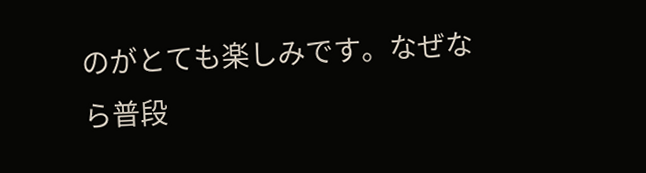のがとても楽しみです。なぜなら普段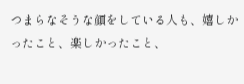つまらなそうな顔をしている人も、嬉しかったこと、楽しかったこと、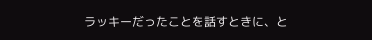ラッキーだったことを話すときに、と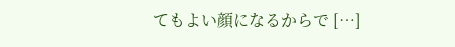てもよい顔になるからで […]